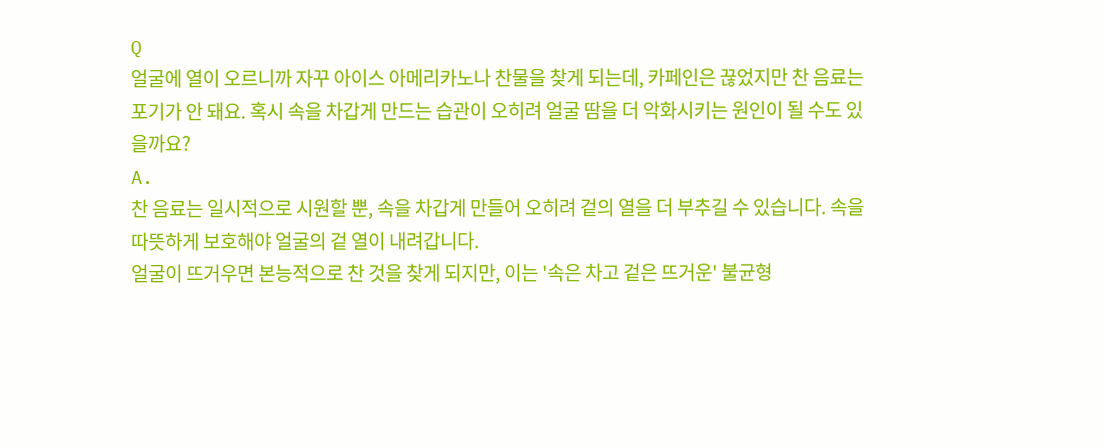Q
얼굴에 열이 오르니까 자꾸 아이스 아메리카노나 찬물을 찾게 되는데, 카페인은 끊었지만 찬 음료는 포기가 안 돼요. 혹시 속을 차갑게 만드는 습관이 오히려 얼굴 땀을 더 악화시키는 원인이 될 수도 있을까요?
A.
찬 음료는 일시적으로 시원할 뿐, 속을 차갑게 만들어 오히려 겉의 열을 더 부추길 수 있습니다. 속을 따뜻하게 보호해야 얼굴의 겉 열이 내려갑니다.
얼굴이 뜨거우면 본능적으로 찬 것을 찾게 되지만, 이는 '속은 차고 겉은 뜨거운' 불균형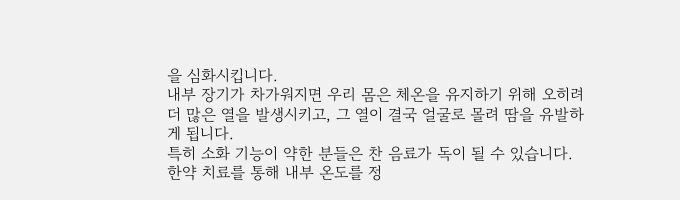을 심화시킵니다.
내부 장기가 차가워지면 우리 몸은 체온을 유지하기 위해 오히려 더 많은 열을 발생시키고, 그 열이 결국 얼굴로 몰려 땀을 유발하게 됩니다.
특히 소화 기능이 약한 분들은 찬 음료가 독이 될 수 있습니다.
한약 치료를 통해 내부 온도를 정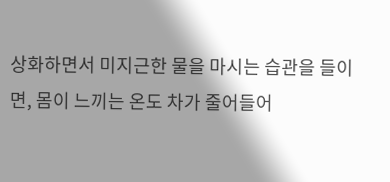상화하면서 미지근한 물을 마시는 습관을 들이면, 몸이 느끼는 온도 차가 줄어들어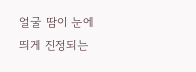얼굴 땀이 눈에 띄게 진정되는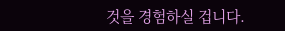것을 경험하실 겁니다.